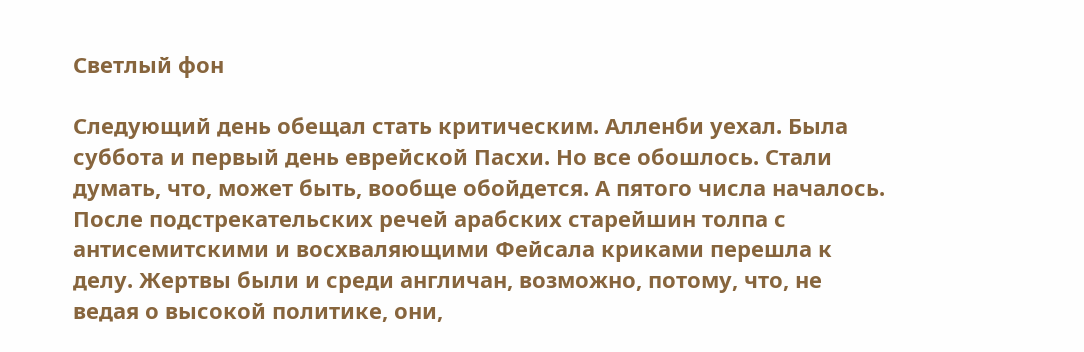Светлый фон

Следующий день обещал стать критическим. Алленби уехал. Была суббота и первый день еврейской Пасхи. Но все обошлось. Стали думать, что, может быть, вообще обойдется. А пятого числа началось. После подстрекательских речей арабских старейшин толпа с антисемитскими и восхваляющими Фейсала криками перешла к делу. Жертвы были и среди англичан, возможно, потому, что, не ведая о высокой политике, они,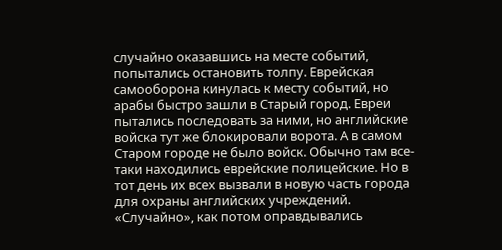случайно оказавшись на месте событий, попытались остановить толпу. Еврейская самооборона кинулась к месту событий, но арабы быстро зашли в Старый город. Евреи пытались последовать за ними, но английские войска тут же блокировали ворота. А в самом Старом городе не было войск. Обычно там все-таки находились еврейские полицейские. Но в тот день их всех вызвали в новую часть города для охраны английских учреждений. «Случайно», как потом оправдывались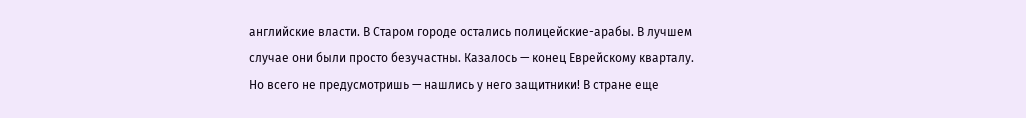английские власти. В Старом городе остались полицейские-арабы. В лучшем случае они были просто безучастны. Казалось — конец Еврейскому кварталу. Но всего не предусмотришь — нашлись у него защитники! В стране еще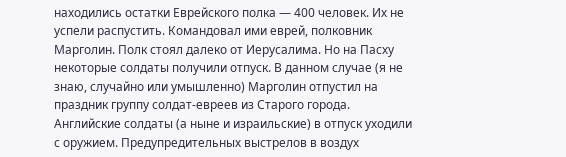находились остатки Еврейского полка — 400 человек. Их не успели распустить. Командовал ими еврей, полковник Марголин. Полк стоял далеко от Иерусалима. Но на Пасху некоторые солдаты получили отпуск. В данном случае (я не знаю, случайно или умышленно) Марголин отпустил на праздник группу солдат-евреев из Старого города. Английские солдаты (а ныне и израильские) в отпуск уходили с оружием. Предупредительных выстрелов в воздух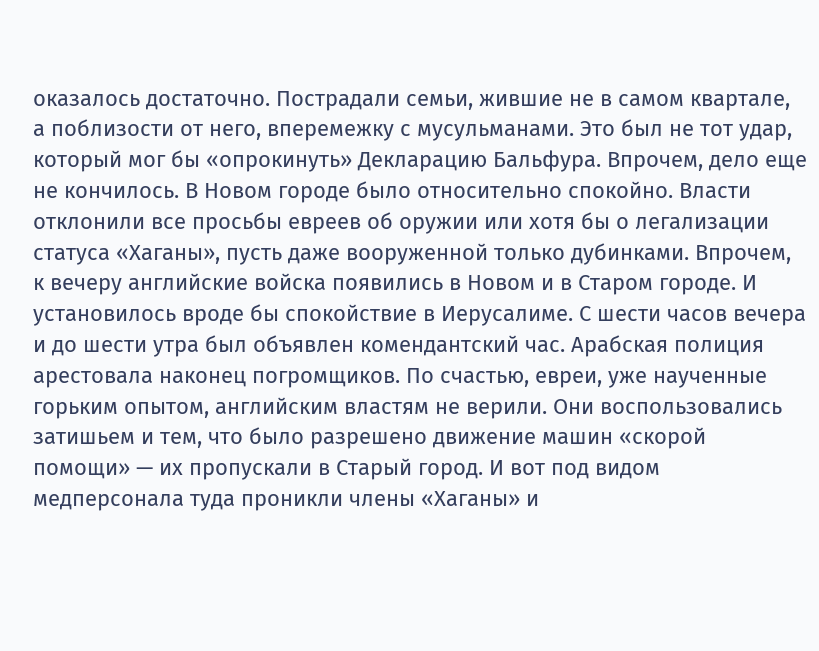оказалось достаточно. Пострадали семьи, жившие не в самом квартале, а поблизости от него, вперемежку с мусульманами. Это был не тот удар, который мог бы «опрокинуть» Декларацию Бальфура. Впрочем, дело еще не кончилось. В Новом городе было относительно спокойно. Власти отклонили все просьбы евреев об оружии или хотя бы о легализации статуса «Хаганы», пусть даже вооруженной только дубинками. Впрочем, к вечеру английские войска появились в Новом и в Старом городе. И установилось вроде бы спокойствие в Иерусалиме. С шести часов вечера и до шести утра был объявлен комендантский час. Арабская полиция арестовала наконец погромщиков. По счастью, евреи, уже наученные горьким опытом, английским властям не верили. Они воспользовались затишьем и тем, что было разрешено движение машин «скорой помощи» — их пропускали в Старый город. И вот под видом медперсонала туда проникли члены «Хаганы» и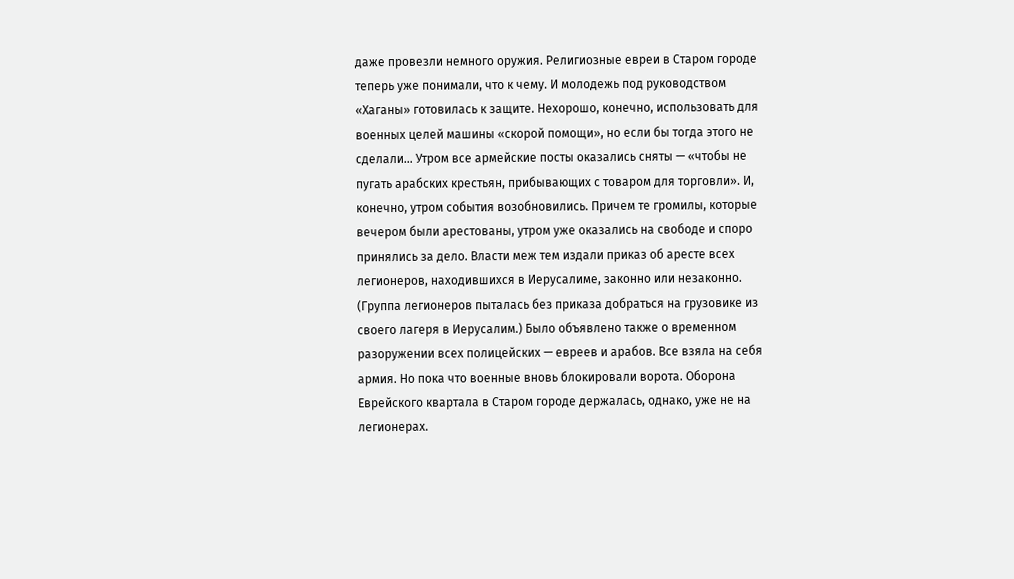даже провезли немного оружия. Религиозные евреи в Старом городе теперь уже понимали, что к чему. И молодежь под руководством «Хаганы» готовилась к защите. Нехорошо, конечно, использовать для военных целей машины «скорой помощи», но если бы тогда этого не сделали… Утром все армейские посты оказались сняты — «чтобы не пугать арабских крестьян, прибывающих с товаром для торговли». И, конечно, утром события возобновились. Причем те громилы, которые вечером были арестованы, утром уже оказались на свободе и споро принялись за дело. Власти меж тем издали приказ об аресте всех легионеров, находившихся в Иерусалиме, законно или незаконно. (Группа легионеров пыталась без приказа добраться на грузовике из своего лагеря в Иерусалим.) Было объявлено также о временном разоружении всех полицейских — евреев и арабов. Все взяла на себя армия. Но пока что военные вновь блокировали ворота. Оборона Еврейского квартала в Старом городе держалась, однако, уже не на легионерах.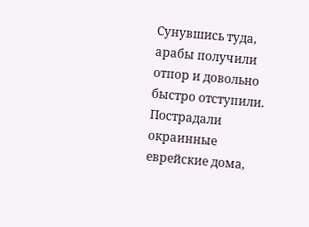Сунувшись туда, арабы получили отпор и довольно быстро отступили. Пострадали окраинные еврейские дома,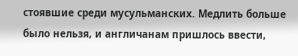стоявшие среди мусульманских. Медлить больше было нельзя, и англичанам пришлось ввести,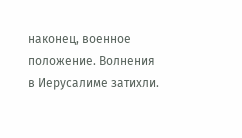наконец, военное положение. Волнения в Иерусалиме затихли.